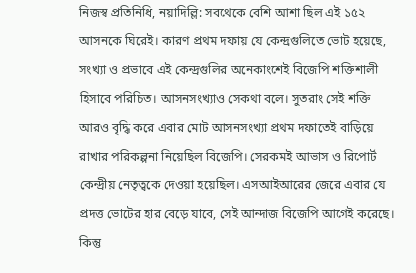নিজস্ব প্রতিনিধি, নয়াদিল্লি: সবথেকে বেশি আশা ছিল এই ১৫২ আসনকে ঘিরেই। কারণ প্রথম দফায় যে কেন্দ্রগুলিতে ভোট হয়েছে, সংখ্যা ও প্রভাবে এই কেন্দ্রগুলির অনেকাংশেই বিজেপি শক্তিশালী হিসাবে পরিচিত। আসনসংখ্যাও সেকথা বলে। সুতরাং সেই শক্তি আরও বৃদ্ধি করে এবার মোট আসনসংখ্যা প্রথম দফাতেই বাড়িয়ে রাখার পরিকল্পনা নিয়েছিল বিজেপি। সেরকমই আভাস ও রিপোর্ট কেন্দ্রীয় নেতৃত্বকে দেওয়া হয়েছিল। এসআইআরের জেরে এবার যে প্রদত্ত ভোটের হার বেড়ে যাবে, সেই আন্দাজ বিজেপি আগেই করেছে। কিন্তু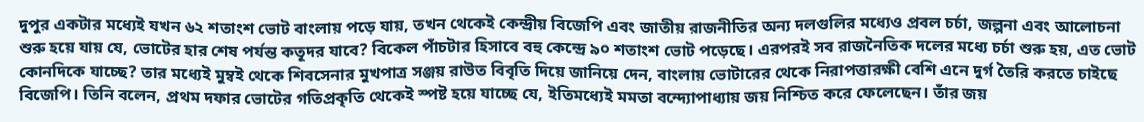দুপুর একটার মধ্যেই যখন ৬২ শতাংশ ভোট বাংলায় পড়ে যায়, তখন থেকেই কেন্দ্রীয় বিজেপি এবং জাতীয় রাজনীতির অন্য দলগুলির মধ্যেও প্রবল চর্চা, জল্পনা এবং আলোচনা শুরু হয়ে যায় যে, ভোটের হার শেষ পর্যন্ত কতূদর যাবে? বিকেল পাঁচটার হিসাবে বহু কেন্দ্রে ৯০ শতাংশ ভোট পড়েছে। এরপরই সব রাজনৈতিক দলের মধ্যে চর্চা শুরু হয়, এত ভোট কোনদিকে যাচ্ছে? তার মধ্যেই মুম্বই থেকে শিবসেনার মুখপাত্র সঞ্জয় রাউত বিবৃতি দিয়ে জানিয়ে দেন, বাংলায় ভোটারের থেকে নিরাপত্তারক্ষী বেশি এনে দুর্গ তৈরি করতে চাইছে বিজেপি। তিনি বলেন, প্রথম দফার ভোটের গতিপ্রকৃতি থেকেই স্পষ্ট হয়ে যাচ্ছে যে, ইতিমধ্যেই মমতা বন্দ্যোপাধ্যায় জয় নিশ্চিত করে ফেলেছেন। তাঁর জয়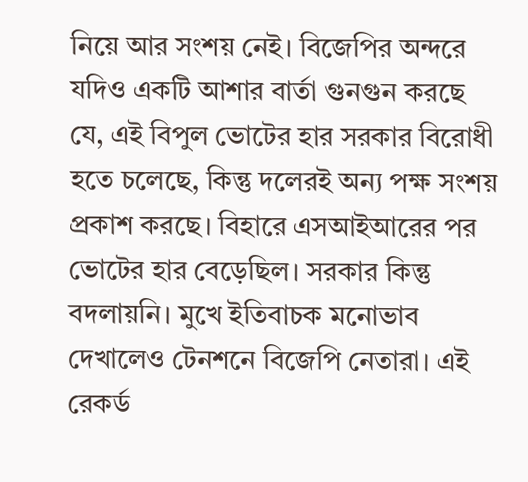নিয়ে আর সংশয় নেই। বিজেপির অন্দরে যদিও একটি আশার বার্তা গুনগুন করছে যে, এই বিপুল ভোটের হার সরকার বিরোধী হতে চলেছে, কিন্তু দলেরই অন্য পক্ষ সংশয় প্রকাশ করছে। বিহারে এসআইআরের পর ভোটের হার বেড়েছিল। সরকার কিন্তু বদলায়নি। মুখে ইতিবাচক মনোভাব দেখালেও টেনশনে বিজেপি নেতারা। এই রেকর্ড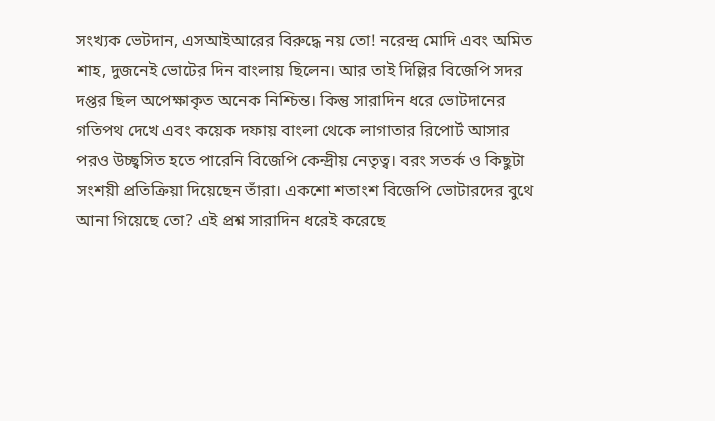সংখ্যক ভেটদান, এসআইআরের বিরুদ্ধে নয় তো! নরেন্দ্র মোদি এবং অমিত শাহ, দুজনেই ভোটের দিন বাংলায় ছিলেন। আর তাই দিল্লির বিজেপি সদর দপ্তর ছিল অপেক্ষাকৃত অনেক নিশ্চিন্ত। কিন্তু সারাদিন ধরে ভোটদানের গতিপথ দেখে এবং কয়েক দফায় বাংলা থেকে লাগাতার রিপোর্ট আসার পরও উচ্ছ্বসিত হতে পারেনি বিজেপি কেন্দ্রীয় নেতৃত্ব। বরং সতর্ক ও কিছুটা সংশয়ী প্রতিক্রিয়া দিয়েছেন তাঁরা। একশো শতাংশ বিজেপি ভোটারদের বুথে আনা গিয়েছে তো? এই প্রশ্ন সারাদিন ধরেই করেছে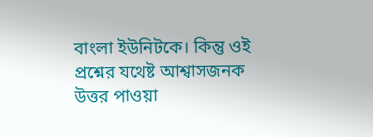বাংলা ইউনিটকে। কিন্তু ওই প্রশ্নের যথেষ্ট আশ্বাসজনক উত্তর পাওয়া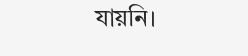যায়নি।